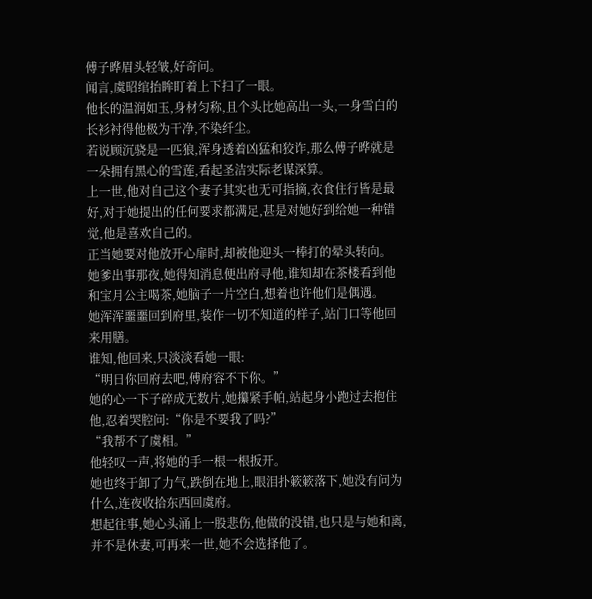傅子晔眉头轻皱,好奇问。
闻言,虞昭绾抬眸盯着上下扫了一眼。
他长的温润如玉,身材匀称,且个头比她高出一头,一身雪白的长衫衬得他极为干净,不染纤尘。
若说顾沉骁是一匹狼,浑身透着凶猛和狡诈,那么傅子晔就是一朵拥有黑心的雪莲,看起圣洁实际老谋深算。
上一世,他对自己这个妻子其实也无可指摘,衣食住行皆是最好,对于她提出的任何要求都满足,甚是对她好到给她一种错觉,他是喜欢自己的。
正当她要对他放开心扉时,却被他迎头一棒打的晕头转向。
她爹出事那夜,她得知消息便出府寻他,谁知却在茶楼看到他和宝月公主喝茶,她脑子一片空白,想着也许他们是偶遇。
她浑浑噩噩回到府里,装作一切不知道的样子,站门口等他回来用膳。
谁知,他回来,只淡淡看她一眼:
“明日你回府去吧,傅府容不下你。”
她的心一下子碎成无数片,她攥紧手帕,站起身小跑过去抱住他,忍着哭腔问:“你是不要我了吗?”
“我帮不了虞相。”
他轻叹一声,将她的手一根一根扳开。
她也终于卸了力气,跌倒在地上,眼泪扑簌簌落下,她没有问为什么,连夜收拾东西回虞府。
想起往事,她心头涌上一股悲伤,他做的没错,也只是与她和离,并不是休妻,可再来一世,她不会选择他了。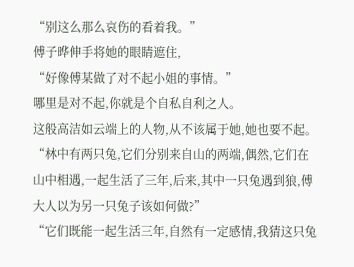“别这么那么哀伤的看着我。”
傅子晔伸手将她的眼睛遮住,
“好像傅某做了对不起小姐的事情。”
哪里是对不起,你就是个自私自利之人。
这般高洁如云端上的人物,从不该属于她,她也要不起。
“林中有两只兔,它们分别来自山的两端,偶然,它们在山中相遇,一起生活了三年,后来,其中一只兔遇到狼,傅大人以为另一只兔子该如何做?”
“它们既能一起生活三年,自然有一定感情,我猜这只兔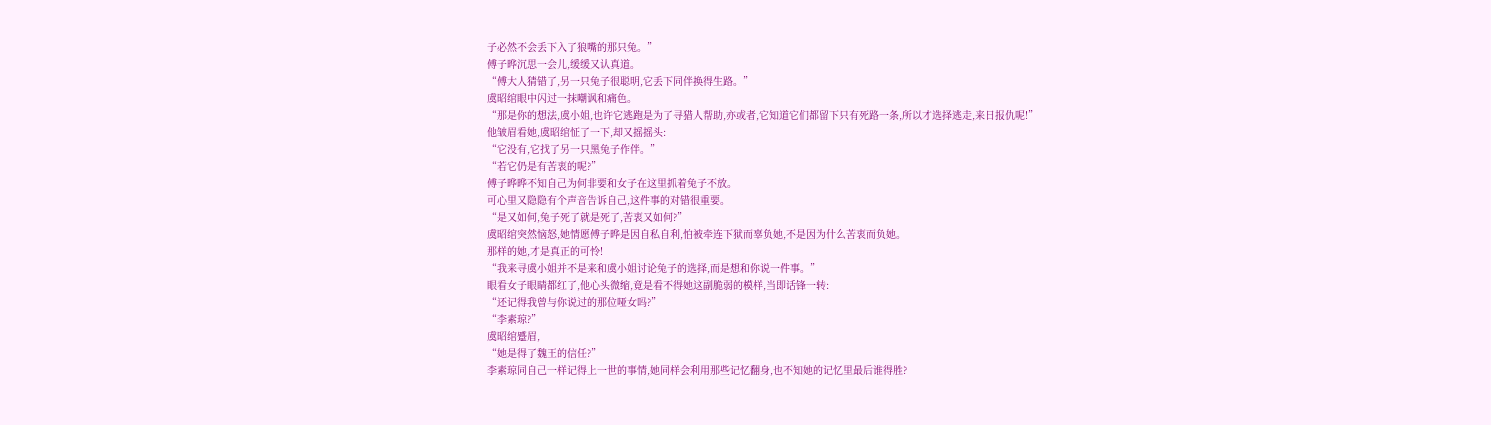子必然不会丢下入了狼嘴的那只兔。”
傅子晔沉思一会儿,缓缓又认真道。
“傅大人猜错了,另一只兔子很聪明,它丢下同伴换得生路。”
虞昭绾眼中闪过一抹嘲讽和痛色。
“那是你的想法,虞小姐,也许它逃跑是为了寻猎人帮助,亦或者,它知道它们都留下只有死路一条,所以才选择逃走,来日报仇呢!”
他皱眉看她,虞昭绾怔了一下,却又摇摇头:
“它没有,它找了另一只黑兔子作伴。”
“若它仍是有苦衷的呢?”
傅子晔晔不知自己为何非要和女子在这里抓着兔子不放。
可心里又隐隐有个声音告诉自己,这件事的对错很重要。
“是又如何,兔子死了就是死了,苦衷又如何?”
虞昭绾突然恼怒,她情愿傅子晔是因自私自利,怕被牵连下狱而辜负她,不是因为什么苦衷而负她。
那样的她,才是真正的可怜!
“我来寻虞小姐并不是来和虞小姐讨论兔子的选择,而是想和你说一件事。”
眼看女子眼睛都红了,他心头微缩,竟是看不得她这副脆弱的模样,当即话锋一转:
“还记得我曾与你说过的那位哑女吗?”
“李素琼?”
虞昭绾蹙眉,
“她是得了魏王的信任?”
李素琼同自己一样记得上一世的事情,她同样会利用那些记忆翻身,也不知她的记忆里最后谁得胜?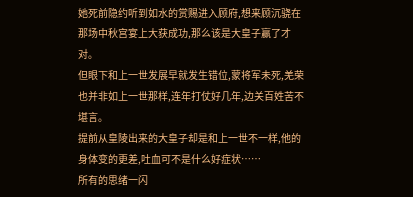她死前隐约听到如水的赏赐进入顾府,想来顾沉骁在那场中秋宫宴上大获成功,那么该是大皇子赢了才对。
但眼下和上一世发展早就发生错位,蒙将军未死,羌荣也并非如上一世那样,连年打仗好几年,边关百姓苦不堪言。
提前从皇陵出来的大皇子却是和上一世不一样,他的身体变的更差,吐血可不是什么好症状……
所有的思绪一闪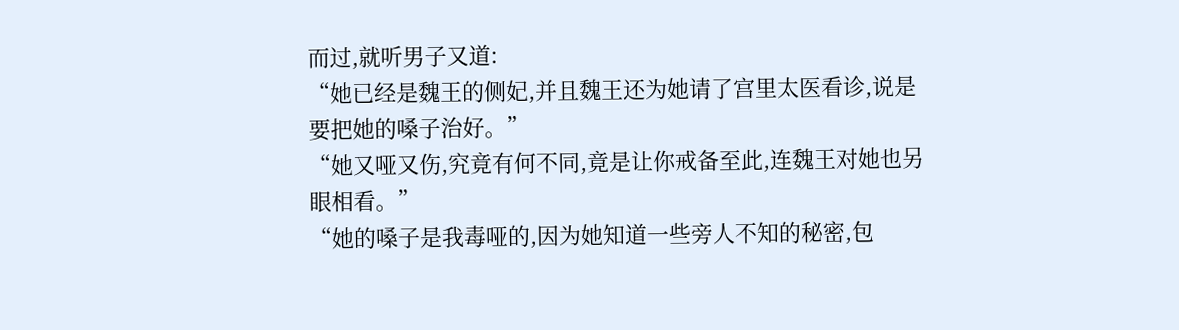而过,就听男子又道:
“她已经是魏王的侧妃,并且魏王还为她请了宫里太医看诊,说是要把她的嗓子治好。”
“她又哑又伤,究竟有何不同,竟是让你戒备至此,连魏王对她也另眼相看。”
“她的嗓子是我毒哑的,因为她知道一些旁人不知的秘密,包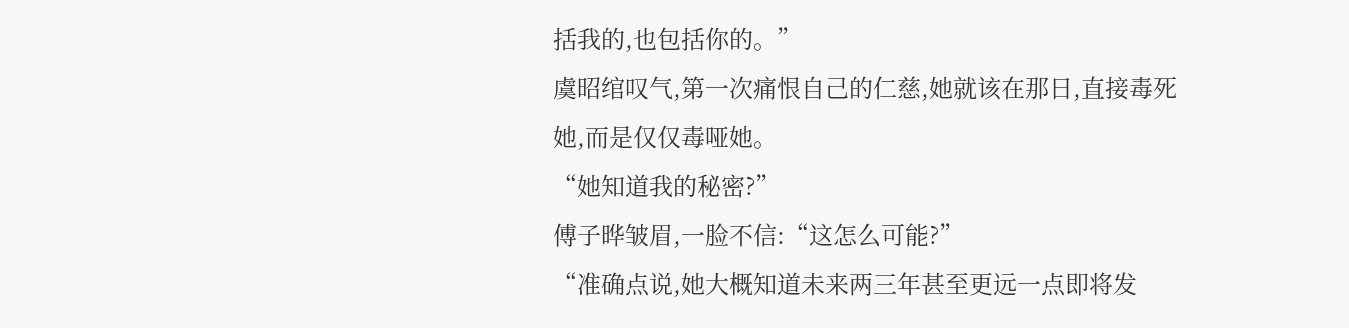括我的,也包括你的。”
虞昭绾叹气,第一次痛恨自己的仁慈,她就该在那日,直接毒死她,而是仅仅毒哑她。
“她知道我的秘密?”
傅子晔皱眉,一脸不信:“这怎么可能?”
“准确点说,她大概知道未来两三年甚至更远一点即将发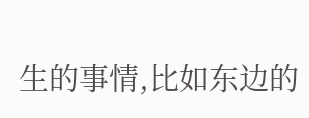生的事情,比如东边的